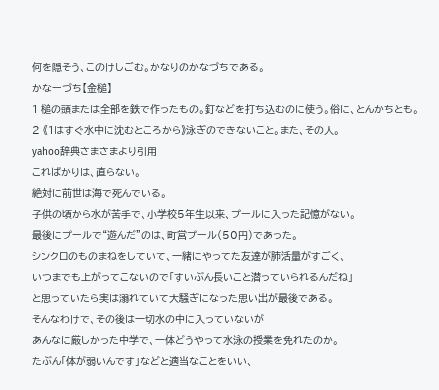何を隠そう、このけしごむ。かなりのかなづちである。
かなーづち【金槌】
1 槌の頭または全部を鉄で作ったもの。釘などを打ち込むのに使う。俗に、とんかちとも。
2 《1はすぐ水中に沈むところから》泳ぎのできないこと。また、その人。
yahoo辞典さまさまより引用
こればかりは、直らない。
絶対に前世は海で死んでいる。
子供の頃から水が苦手で、小学校5年生以来、プールに入った記憶がない。
最後にプールで“遊んだ”のは、町営プール(50円)であった。
シンクロのものまねをしていて、一緒にやってた友達が肺活量がすごく、
いつまでも上がってこないので「すいぶん長いこと潜っていられるんだね」
と思っていたら実は溺れていて大騒ぎになった思い出が最後である。
そんなわけで、その後は一切水の中に入っていないが
あんなに厳しかった中学で、一体どうやって水泳の授業を免れたのか。
たぶん「体が弱いんです」などと適当なことをいい、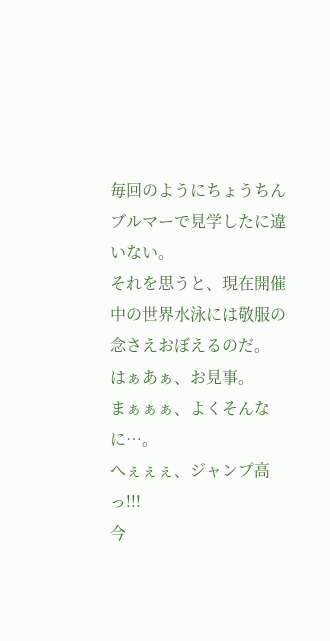毎回のようにちょうちんブルマーで見学したに違いない。
それを思うと、現在開催中の世界水泳には敬服の念さえおぼえるのだ。
はぁあぁ、お見事。
まぁぁぁ、よくそんなに…。
へぇぇぇ、ジャンプ高っ!!!
今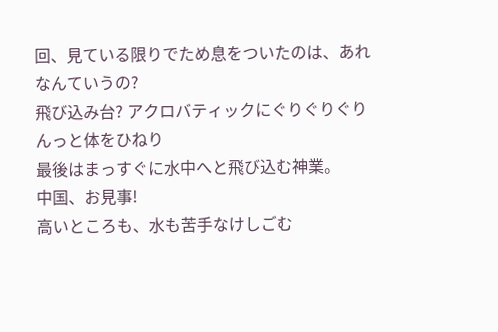回、見ている限りでため息をついたのは、あれなんていうの?
飛び込み台? アクロバティックにぐりぐりぐりんっと体をひねり
最後はまっすぐに水中へと飛び込む神業。
中国、お見事!
高いところも、水も苦手なけしごむ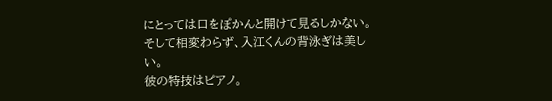にとっては口をぽかんと開けて見るしかない。
そして相変わらず、入江くんの背泳ぎは美しい。
彼の特技はピアノ。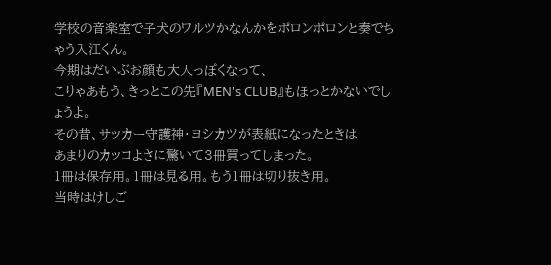学校の音楽室で子犬のワルツかなんかをポロンポロンと奏でちゃう入江くん。
今期はだいぶお顔も大人っぽくなって、
こりゃあもう、きっとこの先『MEN's CLUB』もほっとかないでしょうよ。
その昔、サッカー守護神・ヨシカツが表紙になったときは
あまりのカッコよさに驚いて3冊買ってしまった。
1冊は保存用。1冊は見る用。もう1冊は切り抜き用。
当時はけしご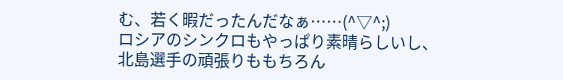む、若く暇だったんだなぁ……(^▽^;)
ロシアのシンクロもやっぱり素晴らしいし、
北島選手の頑張りももちろん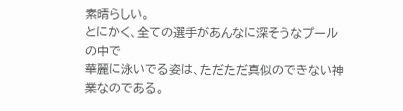素晴らしい。
とにかく、全ての選手があんなに深そうなプールの中で
華麗に泳いでる姿は、ただただ真似のできない神業なのである。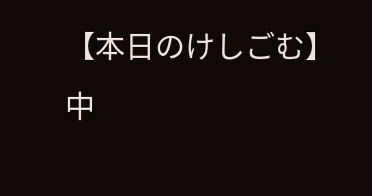【本日のけしごむ】
中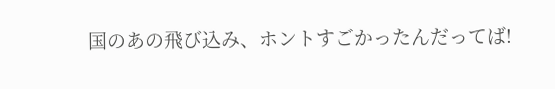国のあの飛び込み、ホントすごかったんだってば!